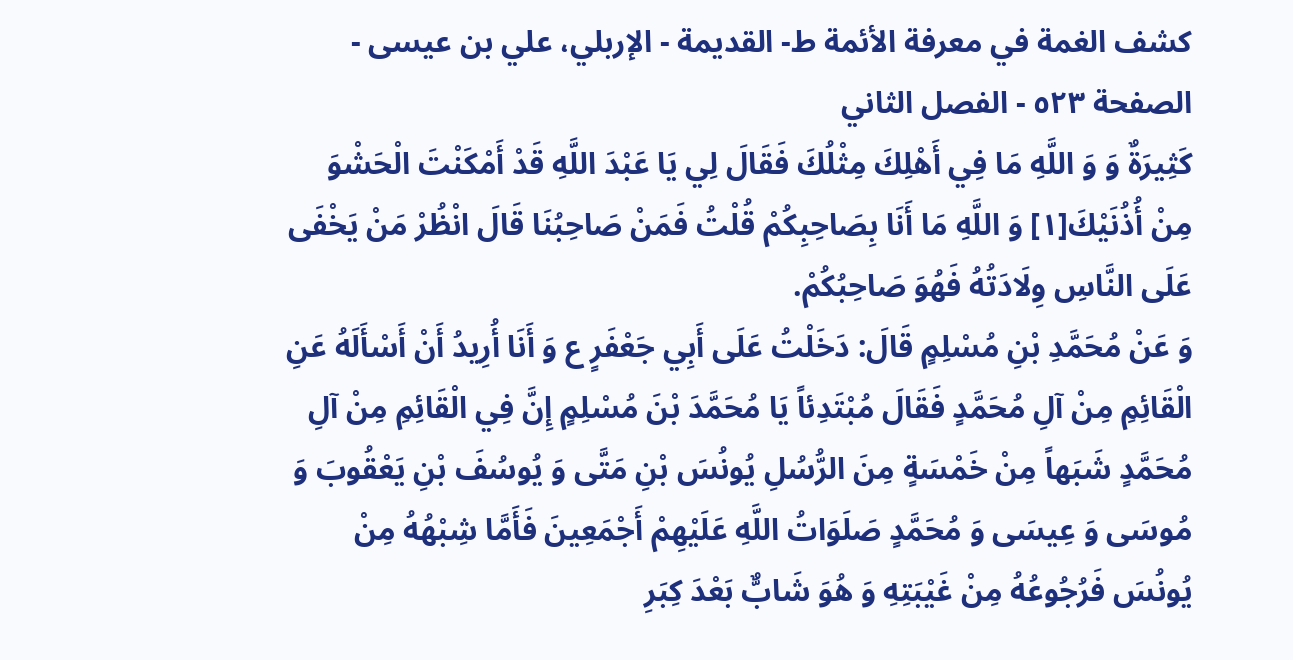كشف الغمة في معرفة الأئمة ط- القديمة - الإربلي، علي بن عيسى - الصفحة ٥٢٣ - الفصل الثاني
كَثِيرَةٌ وَ وَ اللَّهِ مَا فِي أَهْلِكَ مِثْلُكَ فَقَالَ لِي يَا عَبْدَ اللَّهِ قَدْ أَمْكَنْتَ الْحَشْوَ مِنْ أُذُنَيْكَ[١] وَ اللَّهِ مَا أَنَا بِصَاحِبِكُمْ قُلْتُ فَمَنْ صَاحِبُنَا قَالَ انْظُرْ مَنْ يَخْفَى عَلَى النَّاسِ وِلَادَتُهُ فَهُوَ صَاحِبُكُمْ.
وَ عَنْ مُحَمَّدِ بْنِ مُسْلِمٍ قَالَ: دَخَلْتُ عَلَى أَبِي جَعْفَرٍ ع وَ أَنَا أُرِيدُ أَنْ أَسْأَلَهُ عَنِ الْقَائِمِ مِنْ آلِ مُحَمَّدٍ فَقَالَ مُبْتَدِئاً يَا مُحَمَّدَ بْنَ مُسْلِمٍ إِنَّ فِي الْقَائِمِ مِنْ آلِ مُحَمَّدٍ شَبَهاً مِنْ خَمْسَةٍ مِنَ الرُّسُلِ يُونُسَ بْنِ مَتَّى وَ يُوسُفَ بْنِ يَعْقُوبَ وَ مُوسَى وَ عِيسَى وَ مُحَمَّدٍ صَلَوَاتُ اللَّهِ عَلَيْهِمْ أَجْمَعِينَ فَأَمَّا شِبْهُهُ مِنْ يُونُسَ فَرُجُوعُهُ مِنْ غَيْبَتِهِ وَ هُوَ شَابٌّ بَعْدَ كِبَرِ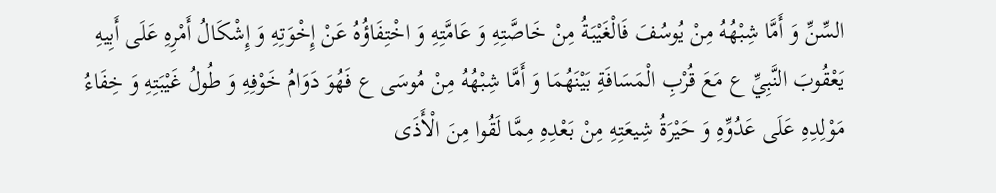السِّنِّ وَ أَمَّا شِبْهُهُ مِنْ يُوسُفَ فَالْغَيْبَةُ مِنْ خَاصَّتِهِ وَ عَامَّتِهِ وَ اخْتِفَاؤُهُ عَنْ إِخْوَتِهِ وَ إِشْكَالُ أَمْرِهِ عَلَى أَبِيهِ يَعْقُوبَ النَّبِيِّ ع مَعَ قُرْبِ الْمَسَافَةِ بَيْنَهُمَا وَ أَمَّا شِبْهُهُ مِنْ مُوسَى ع فَهُوَ دَوَامُ خَوْفِهِ وَ طُولُ غَيْبَتِهِ وَ خِفَاءُ مَوْلِدِهِ عَلَى عَدُوِّهِ وَ حَيْرَةُ شِيعَتِهِ مِنْ بَعْدِهِ مِمَّا لَقُوا مِنَ الْأَذَى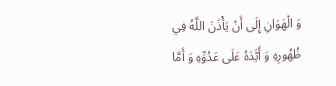وَ الْهَوَانِ إِلَى أَنْ يَأْذَنَ اللَّهُ فِي ظُهُورِهِ وَ أَيَّدَهُ عَلَى عَدُوِّهِ وَ أَمَّا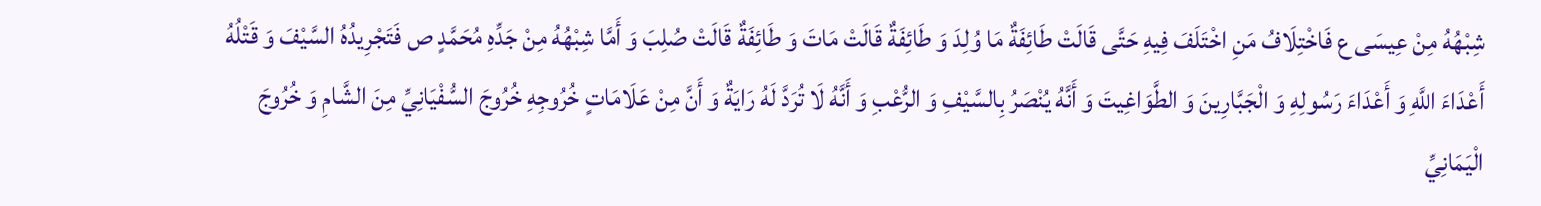شِبْهُهُ مِنْ عِيسَى ع فَاخْتِلَافُ مَنِ اخْتَلَفَ فِيهِ حَتَّى قَالَتْ طَائِفَةٌ مَا وُلِدَ وَ طَائِفَةٌ قَالَتْ مَاتَ وَ طَائِفَةٌ قَالَتْ صُلِبَ وَ أَمَّا شِبْهُهُ مِنْ جَدِّهِ مُحَمَّدٍ ص فَتَجْرِيدُهُ السَّيْفَ وَ قَتْلُهُ أَعْدَاءَ اللَّهِ وَ أَعْدَاءَ رَسُولِهِ وَ الْجَبَّارِينَ وَ الطَّوَاغِيتَ وَ أَنَّهُ يُنْصَرُ بِالسَّيْفِ وَ الرُّعْبِ وَ أَنَّهُ لَا تُرَدَّ لَهُ رَايَةٌ وَ أَنَّ مِنْ عَلَامَاتٍ خُرُوجِهِ خُرُوجَ السُّفْيَانِيِّ مِنَ الشَّامِ وَ خُرُوجَ الْيَمَانِيِّ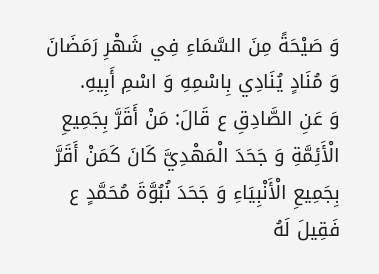وَ صَيْحَةً مِنَ السَّمَاءِ فِي شَهْرِ رَمَضَانَ وَ مُنَادٍ يُنَادِي بِاسْمِهِ وَ اسْمِ أَبِيهِ.
وَ عَنِ الصَّادِقِ ع قَالَ: مَنْ أَقَرَّ بِجَمِيعِ الْأَئِمَّةِ وَ جَحَدَ الْمَهْدِيَّ كَانَ كَمَنْ أَقَرَّ بِجَمِيعِ الْأَنْبِيَاءِ وَ جَحَدَ نُبُوَّةَ مُحَمَّدٍ ع فَقِيلَ لَهُ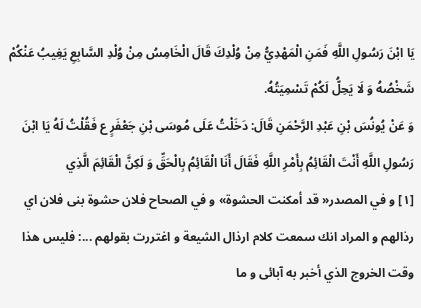يَا ابْنَ رَسُولِ اللَّهِ فَمَنِ الْمَهْدِيُّ مِنْ وُلْدِكَ قَالَ الْخَامِسُ مِنْ وُلْدِ السَّابِعِ يَغِيبُ عَنْكُمْ شَخْصُهُ وَ لَا يَحِلُّ لَكُمْ تَسْمِيَتُهُ.
وَ عَنْ يُونُسَ بْنِ عَبْدِ الرَّحْمَنِ قَالَ: دَخَلْتُ عَلَى مُوسَى بْنِ جَعْفَرٍ ع فَقُلْتُ لَهُ يَا ابْنَ رَسُولِ اللَّهِ أَنْتَ الْقَائِمُ بِأَمْرِ اللَّهِ فَقَالَ أَنَا الْقَائِمُ بِالْحَقِّ وَ لَكِنَّ الْقَائِمَ الَّذِي
[١] و في المصدر« قد أمكنت الحشوة» و في الصحاح فلان حشوة بنى فلان اي رذالهم و المراد انك سمعت كلام ارذال الشيعة و اغتررت بقولهم ...: فليس هذا وقت الخروج الذي أخبر به آبائى و ما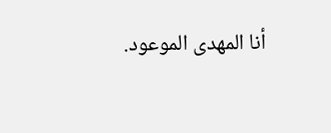أنا المهدى الموعود.